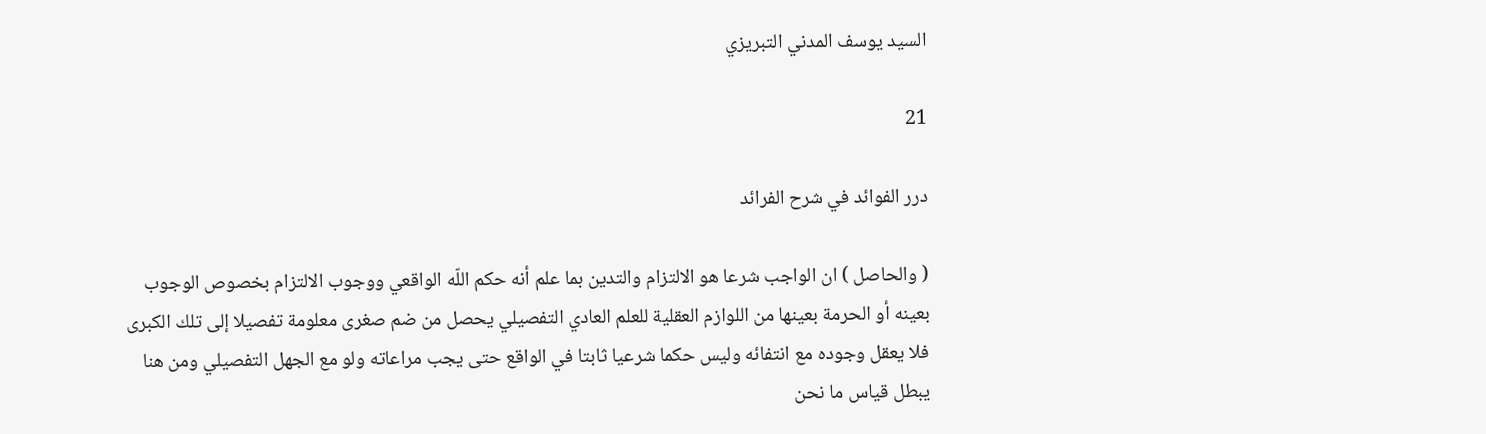السيد يوسف المدني التبريزي

21

درر الفوائد في شرح الفرائد

( والحاصل ) ان الواجب شرعا هو الالتزام والتدين بما علم أنه حكم اللّه الواقعي ووجوب الالتزام بخصوص الوجوب بعينه أو الحرمة بعينها من اللوازم العقلية للعلم العادي التفصيلي يحصل من ضم صغرى معلومة تفصيلا إلى تلك الكبرى فلا يعقل وجوده مع انتفائه وليس حكما شرعيا ثابتا في الواقع حتى يجب مراعاته ولو مع الجهل التفصيلي ومن هنا يبطل قياس ما نحن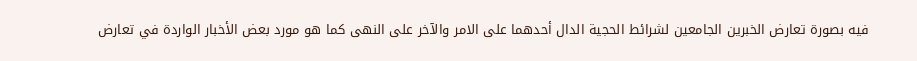فيه بصورة تعارض الخبرين الجامعين لشرائط الحجية الدال أحدهما على الامر والآخر على النهى كما هو مورد بعض الأخبار الواردة في تعارض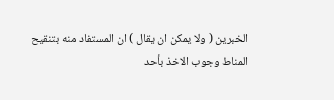الخبرين ( ولا يمكن ان يقال ) ان المستفاد منه بتنقيح المناط وجوب الاخذ بأحد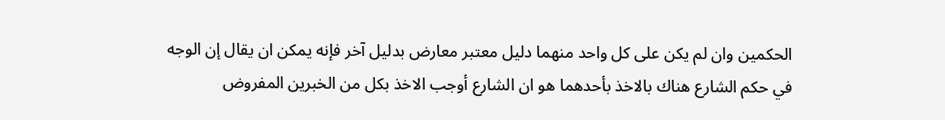الحكمين وان لم يكن على كل واحد منهما دليل معتبر معارض بدليل آخر فإنه يمكن ان يقال إن الوجه في حكم الشارع هناك بالاخذ بأحدهما هو ان الشارع أوجب الاخذ بكل من الخبرين المفروض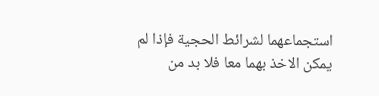استجماعهما لشرائط الحجية فإذا لم يمكن الاخذ بهما معا فلا بد من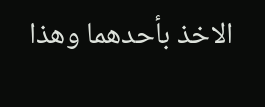الاخذ بأحدهما وهذا